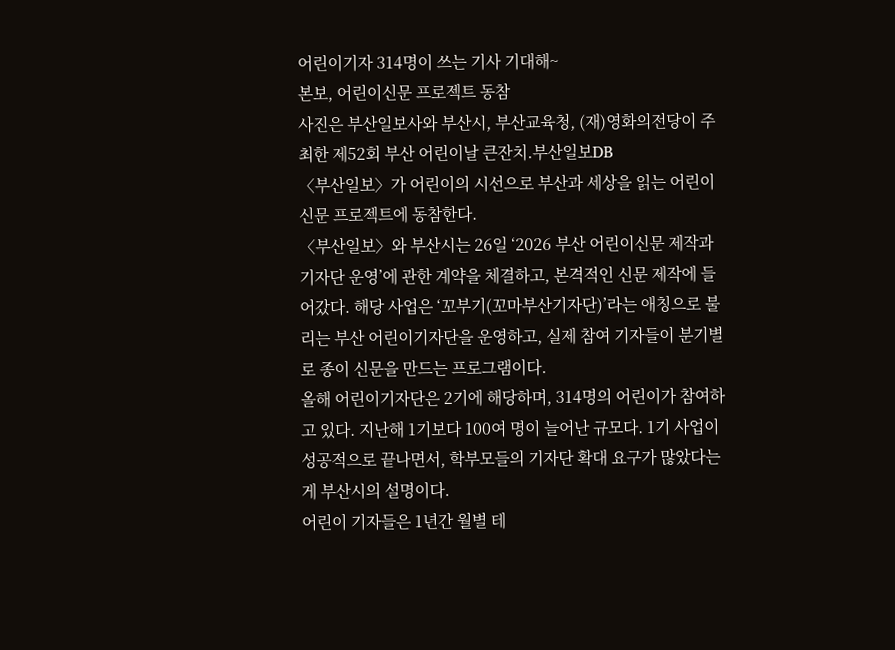어린이기자 314명이 쓰는 기사 기대해~
본보, 어린이신문 프로젝트 동참
사진은 부산일보사와 부산시, 부산교육청, (재)영화의전당이 주최한 제52회 부산 어린이날 큰잔치.부산일보DB
〈부산일보〉가 어린이의 시선으로 부산과 세상을 읽는 어린이신문 프로젝트에 동참한다.
〈부산일보〉와 부산시는 26일 ‘2026 부산 어린이신문 제작과 기자단 운영’에 관한 계약을 체결하고, 본격적인 신문 제작에 들어갔다. 해당 사업은 ‘꼬부기(꼬마부산기자단)’라는 애칭으로 불리는 부산 어린이기자단을 운영하고, 실제 참여 기자들이 분기별로 종이 신문을 만드는 프로그램이다.
올해 어린이기자단은 2기에 해당하며, 314명의 어린이가 참여하고 있다. 지난해 1기보다 100여 명이 늘어난 규모다. 1기 사업이 성공적으로 끝나면서, 학부모들의 기자단 확대 요구가 많았다는 게 부산시의 설명이다.
어린이 기자들은 1년간 월별 테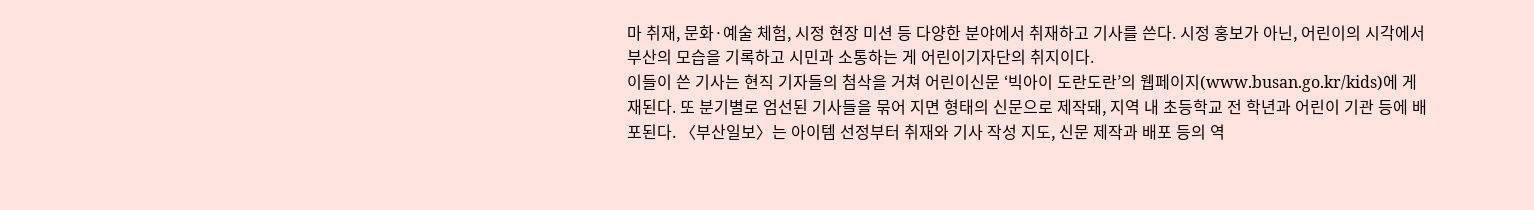마 취재, 문화·예술 체험, 시정 현장 미션 등 다양한 분야에서 취재하고 기사를 쓴다. 시정 홍보가 아닌, 어린이의 시각에서 부산의 모습을 기록하고 시민과 소통하는 게 어린이기자단의 취지이다.
이들이 쓴 기사는 현직 기자들의 첨삭을 거쳐 어린이신문 ‘빅아이 도란도란’의 웹페이지(www.busan.go.kr/kids)에 게재된다. 또 분기별로 엄선된 기사들을 묶어 지면 형태의 신문으로 제작돼, 지역 내 초등학교 전 학년과 어린이 기관 등에 배포된다. 〈부산일보〉는 아이템 선정부터 취재와 기사 작성 지도, 신문 제작과 배포 등의 역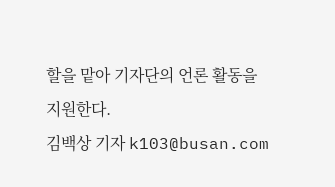할을 맡아 기자단의 언론 활동을 지원한다.
김백상 기자 k103@busan.com